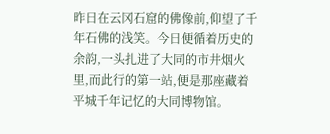昨日在云冈石窟的佛像前,仰望了千年石佛的浅笑。今日便循着历史的余韵,一头扎进了大同的市井烟火里,而此行的第一站,便是那座藏着平城千年记忆的大同博物馆。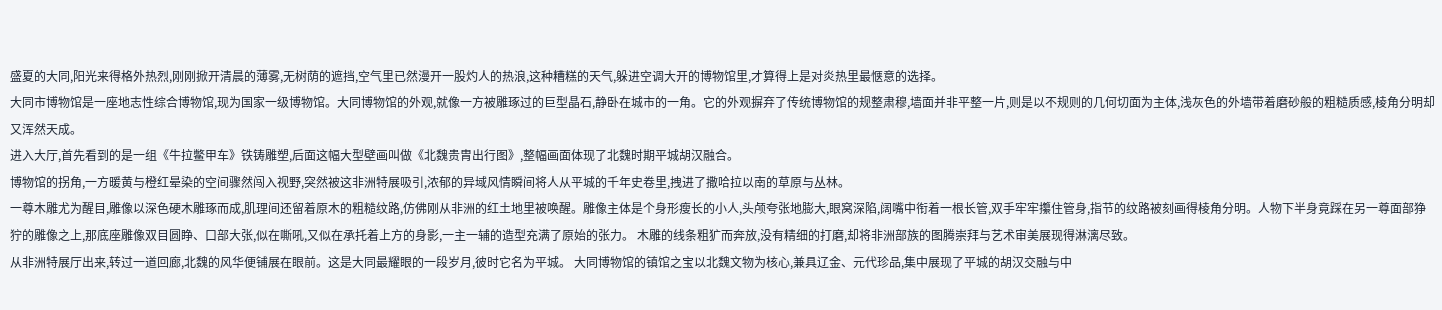盛夏的大同,阳光来得格外热烈,刚刚掀开清晨的薄雾,无树荫的遮挡,空气里已然漫开一股灼人的热浪,这种糟糕的天气,躲进空调大开的博物馆里,才算得上是对炎热里最惬意的选择。
大同市博物馆是一座地志性综合博物馆,现为国家一级博物馆。大同博物馆的外观,就像一方被雕琢过的巨型晶石,静卧在城市的一角。它的外观摒弃了传统博物馆的规整肃穆,墙面并非平整一片,则是以不规则的几何切面为主体,浅灰色的外墙带着磨砂般的粗糙质感,棱角分明却又浑然天成。
进入大厅,首先看到的是一组《牛拉鳖甲车》铁铸雕塑,后面这幅大型壁画叫做《北魏贵胄出行图》,整幅画面体现了北魏时期平城胡汉融合。
博物馆的拐角,一方暖黄与橙红晕染的空间骤然闯入视野,突然被这非洲特展吸引,浓郁的异域风情瞬间将人从平城的千年史卷里,拽进了撒哈拉以南的草原与丛林。
一尊木雕尤为醒目,雕像以深色硬木雕琢而成,肌理间还留着原木的粗糙纹路,仿佛刚从非洲的红土地里被唤醒。雕像主体是个身形瘦长的小人,头颅夸张地膨大,眼窝深陷,阔嘴中衔着一根长管,双手牢牢攥住管身,指节的纹路被刻画得棱角分明。人物下半身竟踩在另一尊面部狰狞的雕像之上,那底座雕像双目圆睁、口部大张,似在嘶吼,又似在承托着上方的身影,一主一辅的造型充满了原始的张力。 木雕的线条粗犷而奔放,没有精细的打磨,却将非洲部族的图腾崇拜与艺术审美展现得淋漓尽致。
从非洲特展厅出来,转过一道回廊,北魏的风华便铺展在眼前。这是大同最耀眼的一段岁月,彼时它名为平城。 大同博物馆的镇馆之宝以北魏文物为核心,兼具辽金、元代珍品,集中展现了平城的胡汉交融与中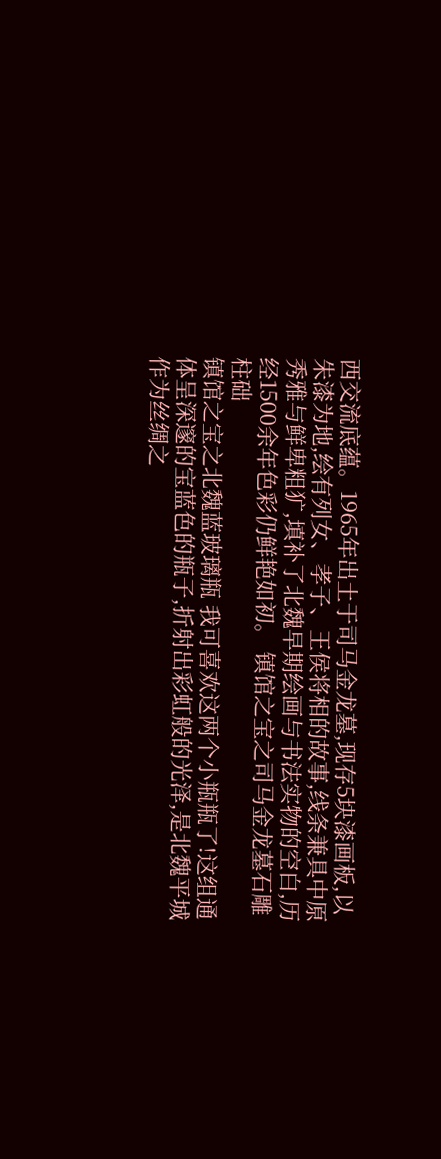西交流底蕴。1965年出土于司马金龙墓,现存5块漆画板,以朱漆为地,绘有列女、孝子、王侯将相的故事,线条兼具中原秀雅与鲜卑粗犷,填补了北魏早期绘画与书法实物的空白,历经1500余年色彩仍鲜艳如初。 镇馆之宝之司马金龙墓石雕柱础
镇馆之宝之北魏蓝玻璃瓶 我可喜欢这两个小瓶瓶了!这组通体呈深邃的宝蓝色的瓶子,折射出彩虹般的光泽,是北魏平城作为丝绸之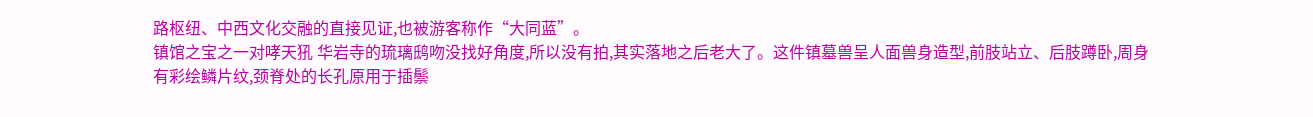路枢纽、中西文化交融的直接见证,也被游客称作“大同蓝”。
镇馆之宝之一对哮天犼 华岩寺的琉璃鸱吻没找好角度,所以没有拍,其实落地之后老大了。这件镇墓兽呈人面兽身造型,前肢站立、后肢蹲卧,周身有彩绘鳞片纹,颈脊处的长孔原用于插鬃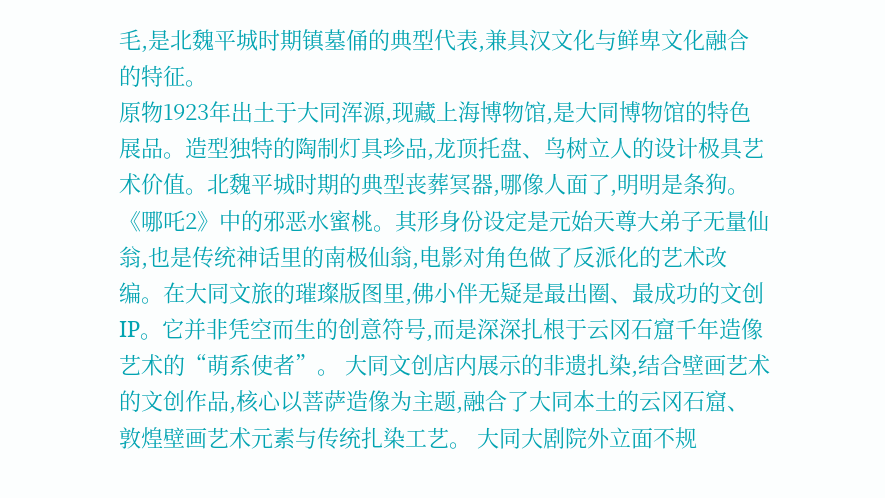毛,是北魏平城时期镇墓俑的典型代表,兼具汉文化与鲜卑文化融合的特征。
原物1923年出土于大同浑源,现藏上海博物馆,是大同博物馆的特色展品。造型独特的陶制灯具珍品,龙顶托盘、鸟树立人的设计极具艺术价值。北魏平城时期的典型丧葬冥器,哪像人面了,明明是条狗。
《哪吒2》中的邪恶水蜜桃。其形身份设定是元始天尊大弟子无量仙翁,也是传统神话里的南极仙翁,电影对角色做了反派化的艺术改编。在大同文旅的璀璨版图里,佛小伴无疑是最出圈、最成功的文创IP。它并非凭空而生的创意符号,而是深深扎根于云冈石窟千年造像艺术的“萌系使者”。 大同文创店内展示的非遗扎染,结合壁画艺术的文创作品,核心以菩萨造像为主题,融合了大同本土的云冈石窟、敦煌壁画艺术元素与传统扎染工艺。 大同大剧院外立面不规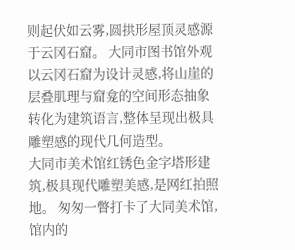则起伏如云雾,圆拱形屋顶灵感源于云冈石窟。 大同市图书馆外观以云冈石窟为设计灵感,将山崖的层叠肌理与窟龛的空间形态抽象转化为建筑语言,整体呈现出极具雕塑感的现代几何造型。
大同市美术馆红锈色金字塔形建筑,极具现代雕塑美感,是网红拍照地。 匆匆一瞥打卡了大同美术馆,馆内的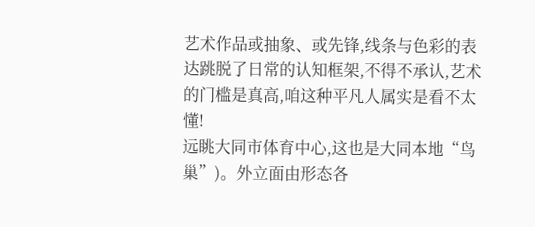艺术作品或抽象、或先锋,线条与色彩的表达跳脱了日常的认知框架,不得不承认,艺术的门槛是真高,咱这种平凡人属实是看不太懂!
远眺大同市体育中心,这也是大同本地“鸟巢”)。外立面由形态各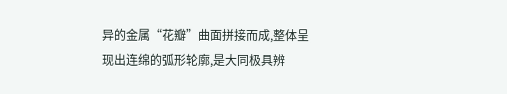异的金属“花瓣”曲面拼接而成,整体呈现出连绵的弧形轮廓,是大同极具辨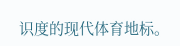识度的现代体育地标。